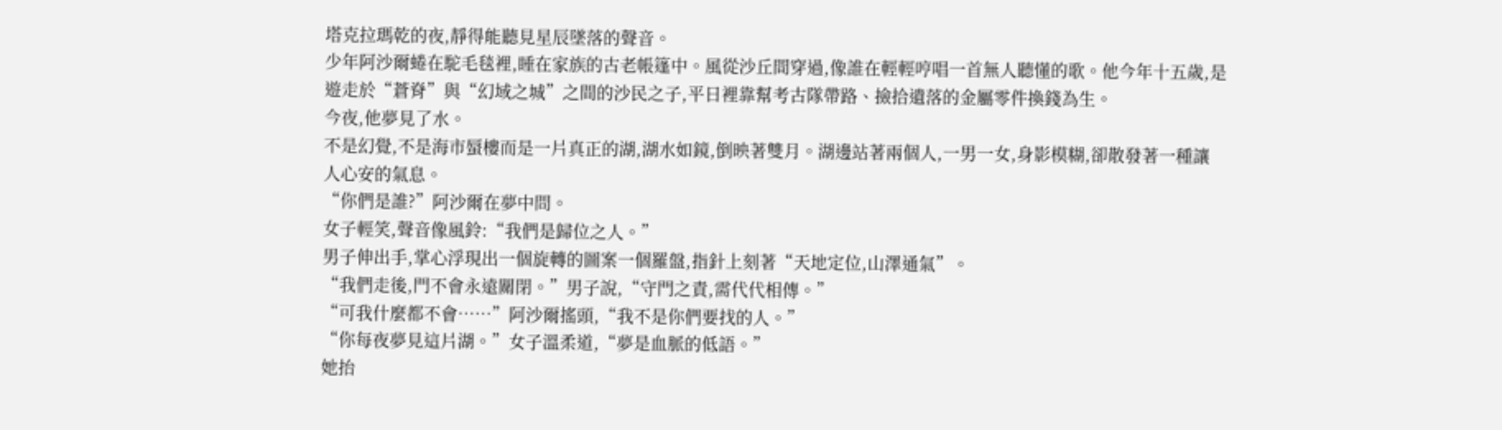塔克拉瑪乾的夜,靜得能聽見星辰墜落的聲音。
少年阿沙爾蜷在駝毛毯裡,睡在家族的古老帳篷中。風從沙丘間穿過,像誰在輕輕哼唱一首無人聽懂的歌。他今年十五歲,是遊走於“蒼脊”與“幻域之城”之間的沙民之子,平日裡靠幫考古隊帶路、撿拾遺落的金屬零件換錢為生。
今夜,他夢見了水。
不是幻覺,不是海市蜃樓而是一片真正的湖,湖水如鏡,倒映著雙月。湖邊站著兩個人,一男一女,身影模糊,卻散發著一種讓人心安的氣息。
“你們是誰?”阿沙爾在夢中問。
女子輕笑,聲音像風鈴:“我們是歸位之人。”
男子伸出手,掌心浮現出一個旋轉的圖案一個羅盤,指針上刻著“天地定位,山澤通氣”。
“我們走後,門不會永遠關閉。”男子說,“守門之責,需代代相傳。”
“可我什麼都不會……”阿沙爾搖頭,“我不是你們要找的人。”
“你每夜夢見這片湖。”女子溫柔道,“夢是血脈的低語。”
她抬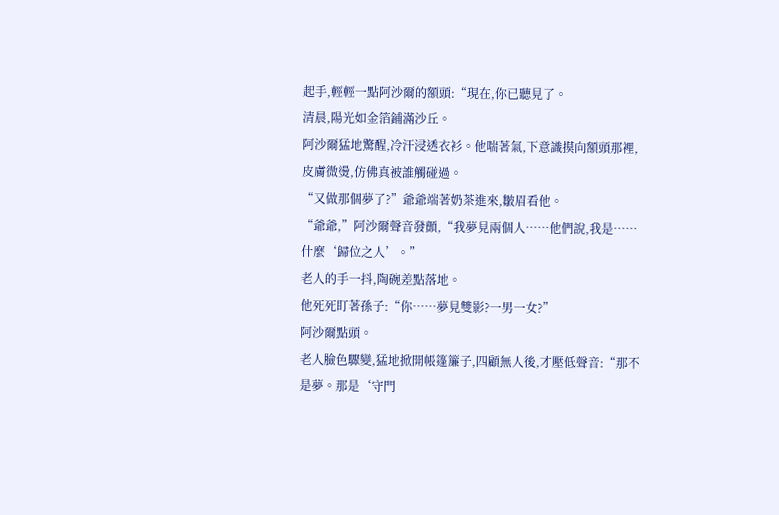起手,輕輕一點阿沙爾的額頭:“現在,你已聽見了。
清晨,陽光如金箔鋪滿沙丘。
阿沙爾猛地驚醒,冷汗浸透衣衫。他喘著氣,下意識摸向額頭那裡,皮膚微燙,仿佛真被誰觸碰過。
“又做那個夢了?”爺爺端著奶茶進來,皺眉看他。
“爺爺,”阿沙爾聲音發顫,“我夢見兩個人……他們說,我是……什麼‘歸位之人’。”
老人的手一抖,陶碗差點落地。
他死死盯著孫子:“你……夢見雙影?一男一女?”
阿沙爾點頭。
老人臉色驟變,猛地掀開帳篷簾子,四顧無人後,才壓低聲音:“那不是夢。那是‘守門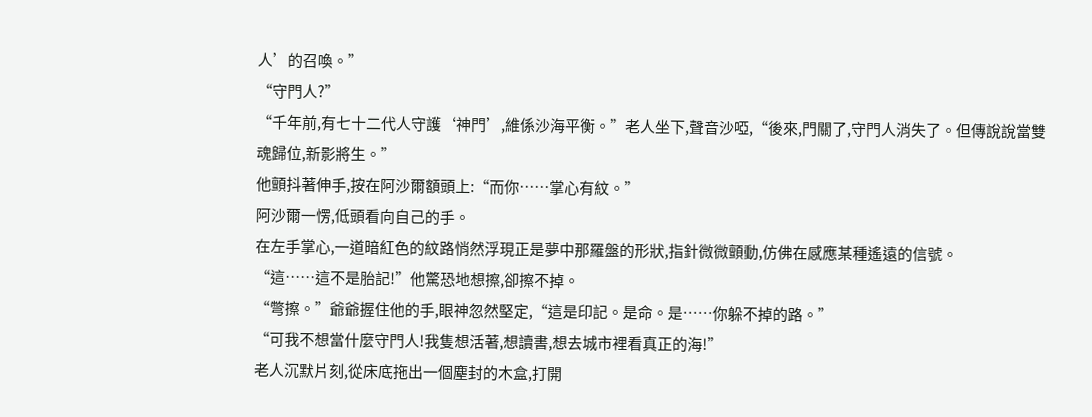人’的召喚。”
“守門人?”
“千年前,有七十二代人守護‘神門’,維係沙海平衡。”老人坐下,聲音沙啞,“後來,門關了,守門人消失了。但傳說說當雙魂歸位,新影將生。”
他顫抖著伸手,按在阿沙爾額頭上:“而你……掌心有紋。”
阿沙爾一愣,低頭看向自己的手。
在左手掌心,一道暗紅色的紋路悄然浮現正是夢中那羅盤的形狀,指針微微顫動,仿佛在感應某種遙遠的信號。
“這……這不是胎記!”他驚恐地想擦,卻擦不掉。
“彆擦。”爺爺握住他的手,眼神忽然堅定,“這是印記。是命。是……你躲不掉的路。”
“可我不想當什麼守門人!我隻想活著,想讀書,想去城市裡看真正的海!”
老人沉默片刻,從床底拖出一個塵封的木盒,打開